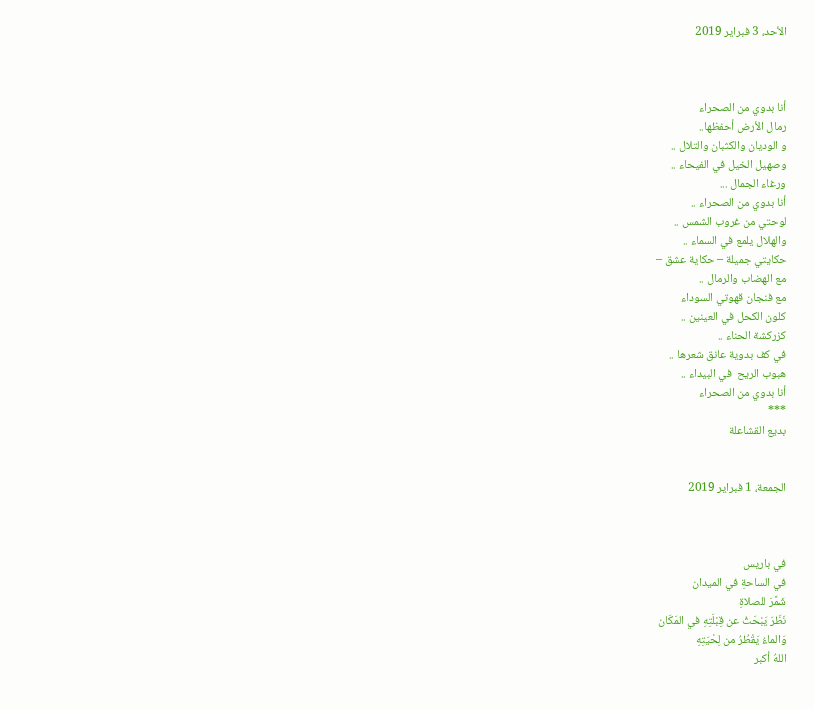الأحد، 3 فبراير 2019



أنا بدوي من الصحراء
رمال الأرض أحفظها..
و الوديان والكثبان والتلال ..
وصهيل الخيل في الفيحاء ..
ورغاء الجمال ...
أنا بدوي من الصحراء ..
لوحتي من غروب الشمس ..
والهلال يلمع في السماء ..
حكايتي جميلة – حكاية عشق –
مع الهضاب والرمال ..
مع فنجان قهوتي السوداء
كلون الكحل في العينين ..
كزركشة الحناء ..
في كف بدوية عانق شعرها ..
هبوب الريح  في البيداء ..
أنا بدوي من الصحراء
***
بديع القشاعلة


الجمعة، 1 فبراير 2019



في باريس
في الساحةِ في الميدان
شَمَّرَ للصلاةِ
نَظَرَ يَبْحَثُ عن قِبْلَتِهِ في المَكَان
وَالماءُ يَقْطُرُ من لِحْيَتِهِ
اللهُ أكبر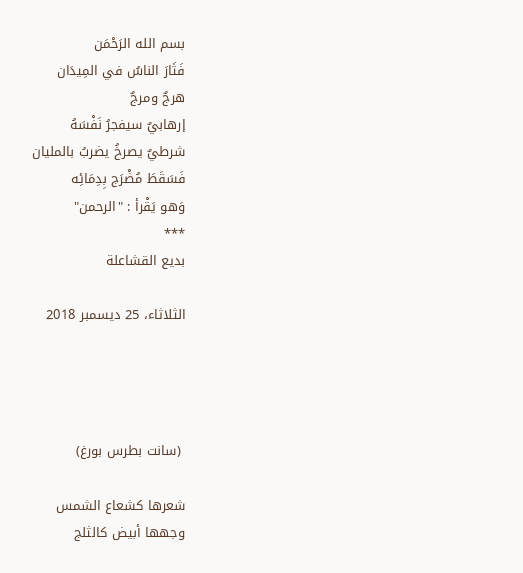بسم الله الرَحْمَن
فَثَارَ الناسُ في المِيدَان
هرجٌ ومرجٌ
إرهابيٌ سيفجرُ نَفْسَهُ
شرطيٌ يصرخُ يضربُ بالمليان
فَسَقَطَ مُضْرَج بِدِمَائِه
وَهو يَقْرأ : "الرحمن"
***
بديع القشاعلة

الثلاثاء، 25 ديسمبر 2018




 (سانت بطرس بورغ)

شعرها كشعاع الشمس
وجهها أبيض كالثلج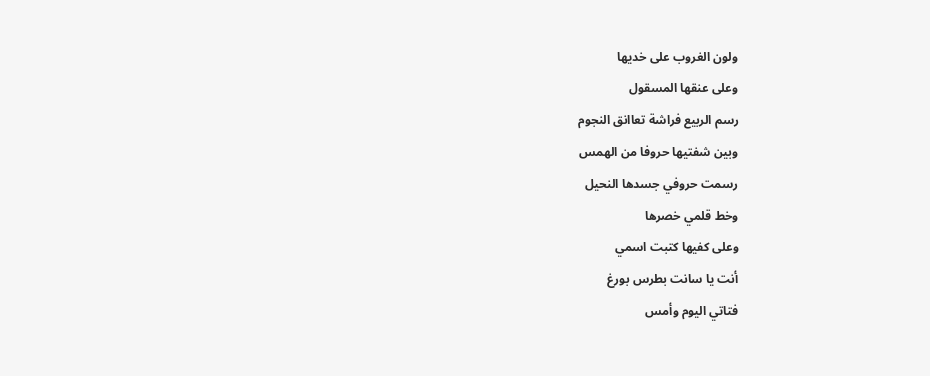ولون الغروب على خديها
وعلى عنقها المسقول
رسم الربيع فراشة تعاانق النجوم
وبين شفتيها حروفا من الهمس
رسمت حروفي جسدها النحيل
وخط قلمي خصرها
وعلى كفيها كتبت اسمي
أنت يا سانت بطرس بورغ
فتاتي اليوم وأمس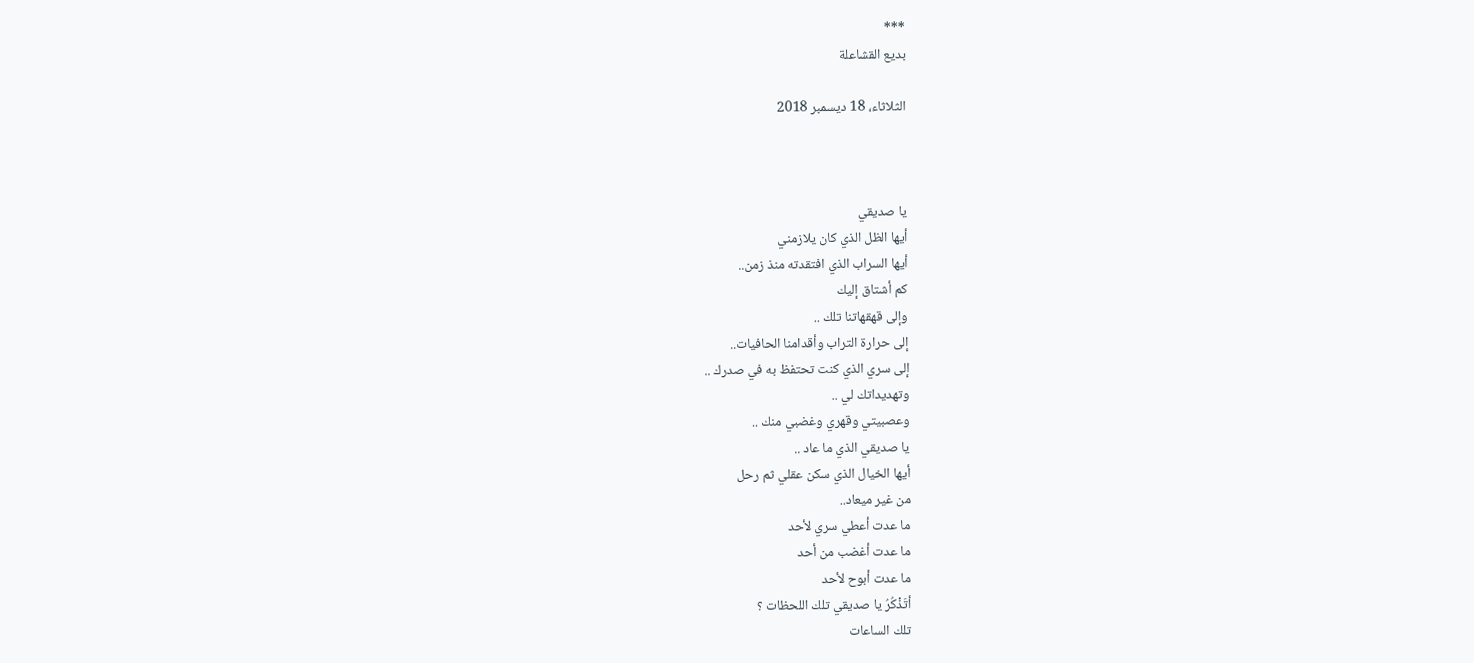***
بديع القشاعلة

الثلاثاء، 18 ديسمبر 2018



يا صديقي
أيها الظل الذي كان يلازمني
أيها السراب الذي افتقدته منذ زمن..
كم أشتاق إليك
وإلى قهقهاتنا تلك ..
إلى حرارة التراب وأقدامنا الحافيات..
إلى سري الذي كنت تحتفظ به في صدرك ..
وتهديداتك لي ..
وعصبيتي وقهري وغضبي منك ..
يا صديقي الذي ما عاد ..
أيها الخيال الذي سكن عقلي ثم رحل
من غير ميعاد..
ما عدت أعطي سري لأحد
ما عدت أغضب من أحد
ما عدت أبوح لأحد
أتَذْكُرُ يا صديقي تلك اللحظات ؟
تلك الساعات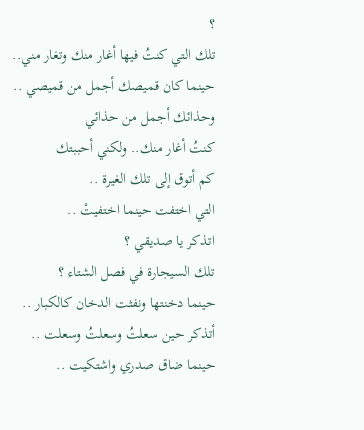؟
تلك التي كنتُ فيها أغار منك وتغار مني..
حينما كان قميصك أجمل من قميصي ..
وحذائك أجمل من حذائي
كنتُ أغار منك.. ولكني أحببتك
كم أتوق إلى تلك الغيرة ..
التي اختفت حينما اختفيتْ ..
اتذكر يا صديقي ؟
تلك السيجارة في فصل الشتاء ؟
حينما دخنتها ونفثت الدخان كالكبار ..
أتذكر حين سعلتُ وسعلتُ وسعلت ..
حينما ضاق صدري واشتكيت ..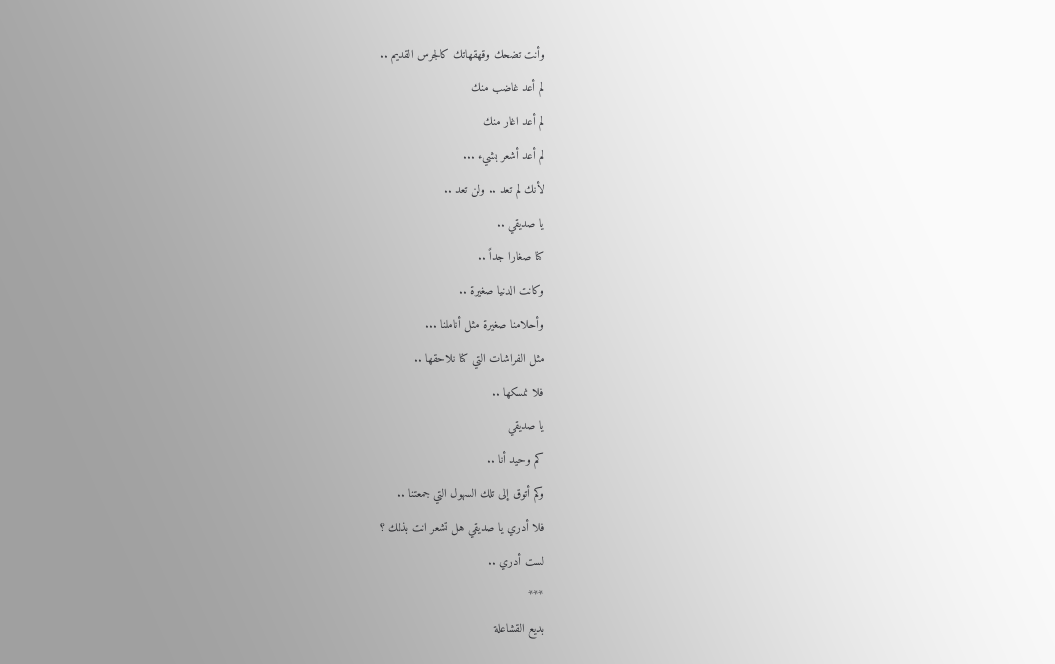وأنت تضحك وقهقهاتك كالجرس القديم ..
لم أعد غاضب منك
لم أعد اغار منك
لم أعد أشعر بشيء ...
لأنك لم تعد .. ولن تعد ..
يا صديقي ..
كنا صغارا جداً ..
وكانت الدنيا صغيرة ..
وأحلامنا صغيرة مثل أناملنا ...
مثل الفراشات التي كنا نلاحقها ..
فلا نمسكها ..
يا صديقي
كم وحيد أنا ..
وكم أتوق إلى تلك السهول التي جمعتنا ..
فلا أدري يا صديقي هل تشعر انت بذلك ؟
لست أدري ..
***
بديع القشاعلة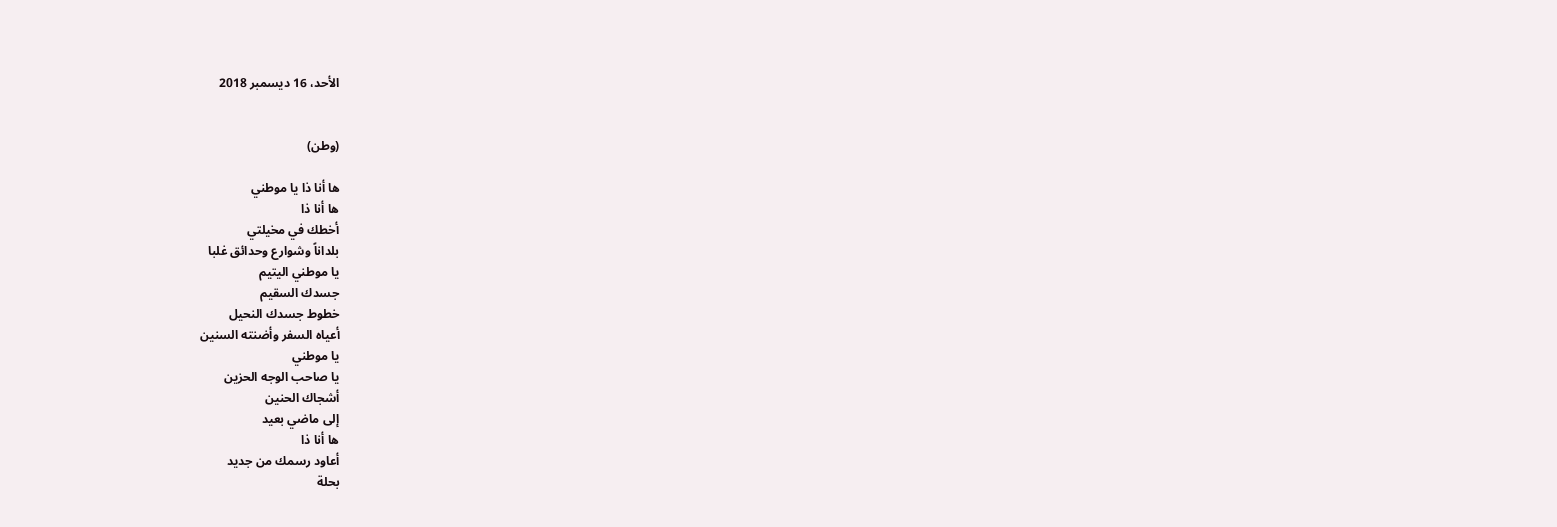الأحد، 16 ديسمبر 2018


(وطن)

ها أنا ذا يا موطني
ها أنا ذا
أخطك في مخيلتي
بلداناً وشوارع وحدائق غلبا
يا موطني اليتيم
جسدك السقيم
خطوط جسدك النحيل
أعياه السفر وأضنته السنين
يا موطني
يا صاحب الوجه الحزين
أشجاك الحنين
إلى ماضي بعيد
ها أنا ذا
أعاود رسمك من جديد
بحلة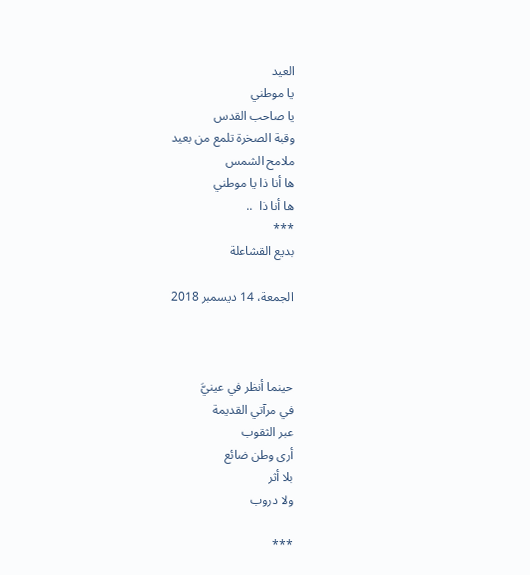العيد
يا موطني
يا صاحب القدس
وقبة الصخرة تلمع من بعيد
ملامح الشمس
ها أنا ذا يا موطني
ها أنا ذا  ..
***
بديع القشاعلة

الجمعة، 14 ديسمبر 2018



حينما أنظر في عينيَّ
في مرآتي القديمة
عبر الثقوب
أرى وطن ضائع
بلا أثر
ولا دروب

***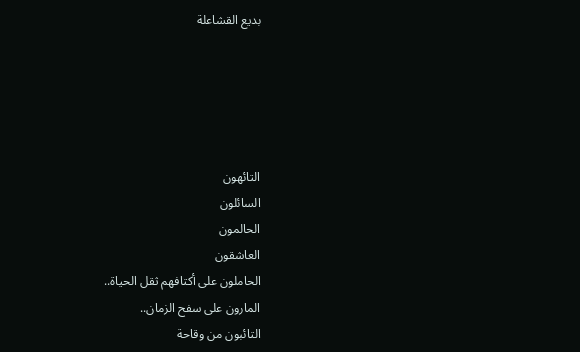بديع القشاعلة





التائهون
السائلون
الحالمون
العاشقون
الحاملون على أكتافهم ثقل الحياة..
المارون على سفح الزمان..
التائبون من وقاحة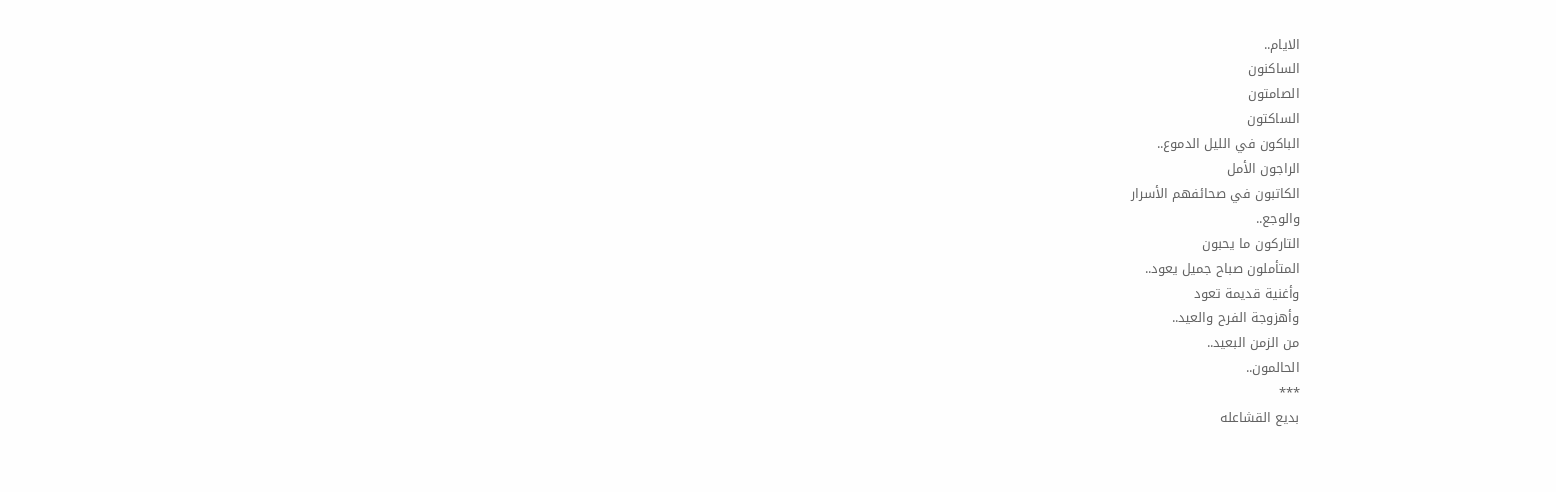الايام..
الساكنون
الصامتون
الساكتون
الباكون في الليل الدموع..
الراجون الأمل
الكاتبون في صحائفهم الأسرار
والوجع..
التاركون ما يحبون
المتأملون صباح جميل يعود..
وأغنية قديمة تعود
وأهزوجة الفرح والعيد..
من الزمن البعيد..
الحالمون..
***
بديع القشاعله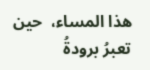هذا المساء،  حين تعبرُ برودةُ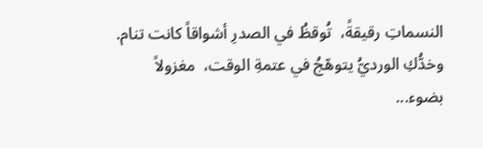النسماتِ رقيقةً،  تُوقظُ في الصدرِ أشواقاً كانت تنام. وخدُّكِ الورديُّ يتوهّجُ في عتمةِ الوقت،  مغزولاً بضوء...